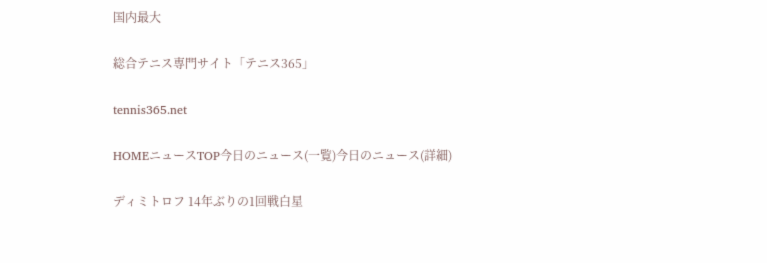国内最大

総合テニス専門サイト「テニス365」

tennis365.net

HOMEニュースTOP今日のニュース(一覧)今日のニュース(詳細)

ディミトロフ 14年ぶりの1回戦白星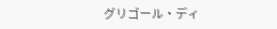グリゴール・ディ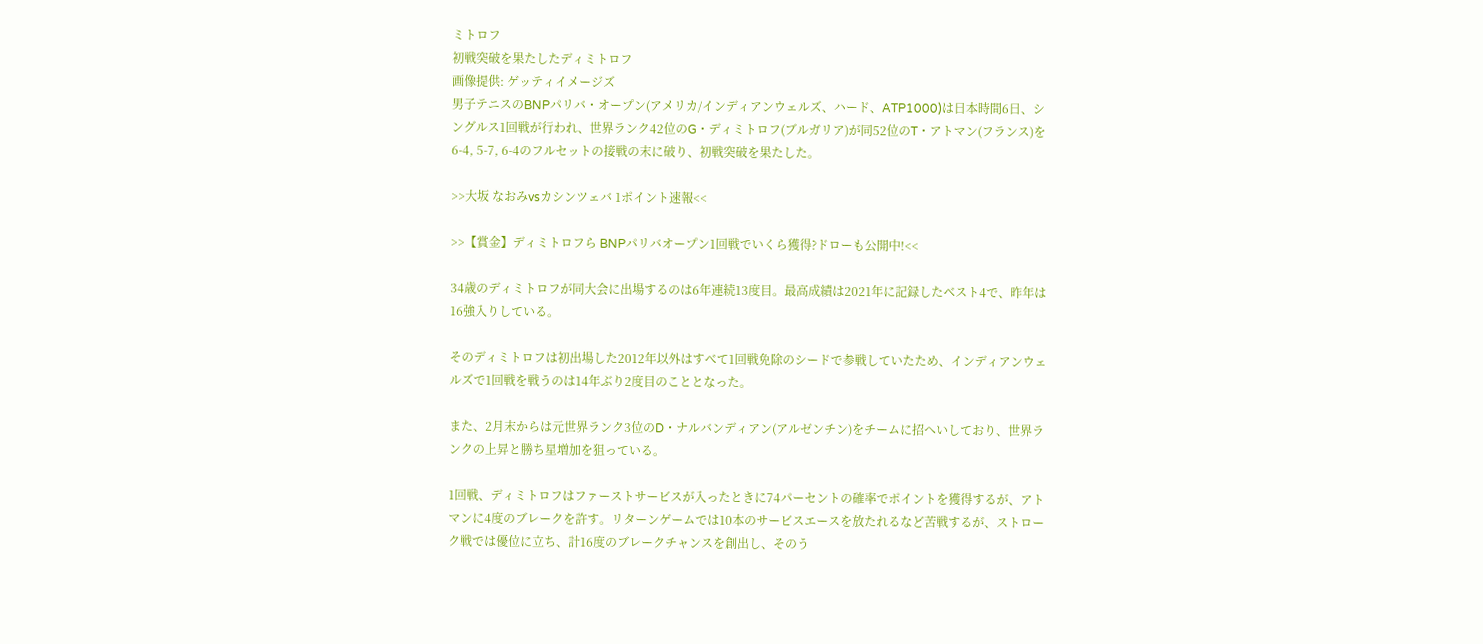ミトロフ
初戦突破を果たしたディミトロフ
画像提供: ゲッティイメージズ
男子テニスのBNPパリバ・オープン(アメリカ/インディアンウェルズ、ハード、ATP1000)は日本時間6日、シングルス1回戦が行われ、世界ランク42位のG・ディミトロフ(ブルガリア)が同52位のT・アトマン(フランス)を6-4, 5-7, 6-4のフルセットの接戦の末に破り、初戦突破を果たした。

>>大坂 なおみvsカシンツェバ 1ポイント速報<<

>>【賞金】ディミトロフら BNPパリバオープン1回戦でいくら獲得?ドローも公開中!<<

34歳のディミトロフが同大会に出場するのは6年連続13度目。最高成績は2021年に記録したベスト4で、昨年は16強入りしている。

そのディミトロフは初出場した2012年以外はすべて1回戦免除のシードで参戦していたため、インディアンウェルズで1回戦を戦うのは14年ぶり2度目のこととなった。

また、2月末からは元世界ランク3位のD・ナルバンディアン(アルゼンチン)をチームに招へいしており、世界ランクの上昇と勝ち星増加を狙っている。

1回戦、ディミトロフはファーストサービスが入ったときに74パーセントの確率でポイントを獲得するが、アトマンに4度のブレークを許す。リターンゲームでは10本のサービスエースを放たれるなど苦戦するが、ストローク戦では優位に立ち、計16度のブレークチャンスを創出し、そのう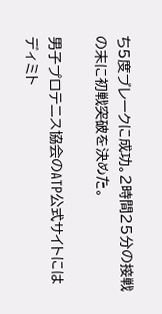ち5度ブレークに成功。2時間25分の接戦の末に初戦突破を決めた。

男子プロテニス協会のATP公式サイトにはディミト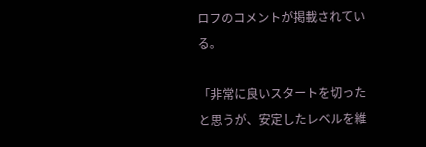ロフのコメントが掲載されている。

「非常に良いスタートを切ったと思うが、安定したレベルを維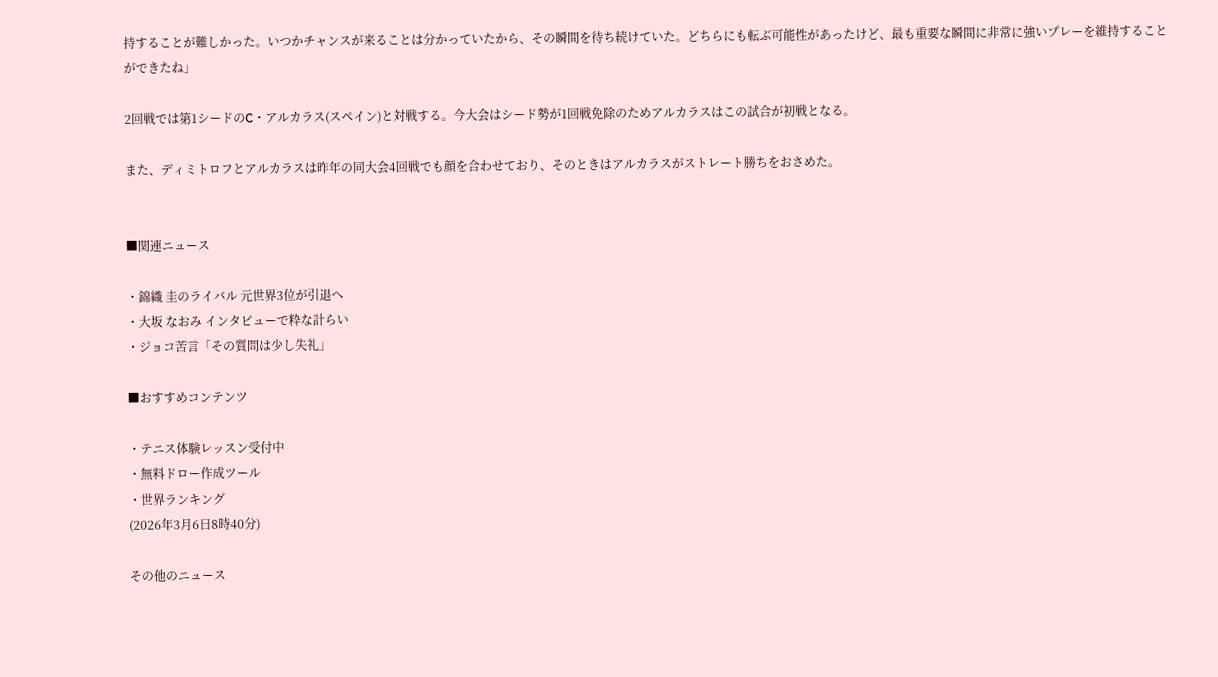持することが難しかった。いつかチャンスが来ることは分かっていたから、その瞬間を待ち続けていた。どちらにも転ぶ可能性があったけど、最も重要な瞬間に非常に強いプレーを維持することができたね」

2回戦では第1シードのC・アルカラス(スペイン)と対戦する。今大会はシード勢が1回戦免除のためアルカラスはこの試合が初戦となる。

また、ディミトロフとアルカラスは昨年の同大会4回戦でも顔を合わせており、そのときはアルカラスがストレート勝ちをおさめた。


■関連ニュース

・錦織 圭のライバル 元世界3位が引退へ
・大坂 なおみ インタビューで粋な計らい
・ジョコ苦言「その質問は少し失礼」

■おすすめコンテンツ

・テニス体験レッスン受付中
・無料ドロー作成ツール
・世界ランキング
(2026年3月6日8時40分)

その他のニュース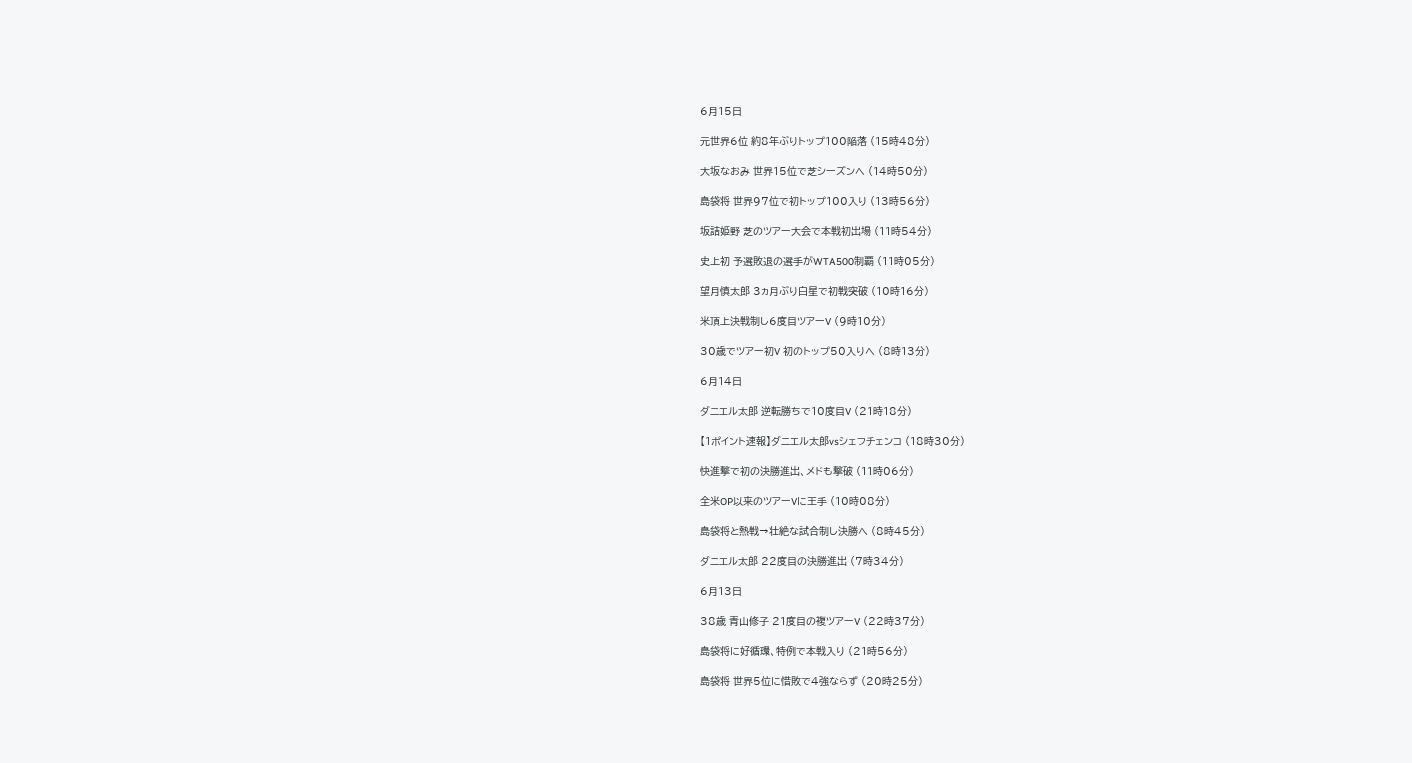6月15日

元世界6位 約8年ぶりトップ100陥落 (15時48分)

大坂なおみ 世界15位で芝シーズンへ (14時50分)

島袋将 世界97位で初トップ100入り (13時56分)

坂詰姫野 芝のツアー大会で本戦初出場 (11時54分)

史上初 予選敗退の選手がWTA500制覇 (11時05分)

望月慎太郎 3ヵ月ぶり白星で初戦突破 (10時16分)

米頂上決戦制し6度目ツアーV (9時10分)

30歳でツアー初V 初のトップ50入りへ (8時13分)

6月14日

ダニエル太郎 逆転勝ちで10度目V (21時18分)

【1ポイント速報】ダニエル太郎vsシェフチェンコ (18時30分)

快進撃で初の決勝進出、メドも撃破 (11時06分)

全米OP以来のツアーVに王手 (10時08分)

島袋将と熱戦→壮絶な試合制し決勝へ (8時45分)

ダニエル太郎 22度目の決勝進出 (7時34分)

6月13日

38歳 青山修子 21度目の複ツアーV (22時37分)

島袋将に好循環、特例で本戦入り (21時56分)

島袋将 世界5位に惜敗で4強ならず (20時25分)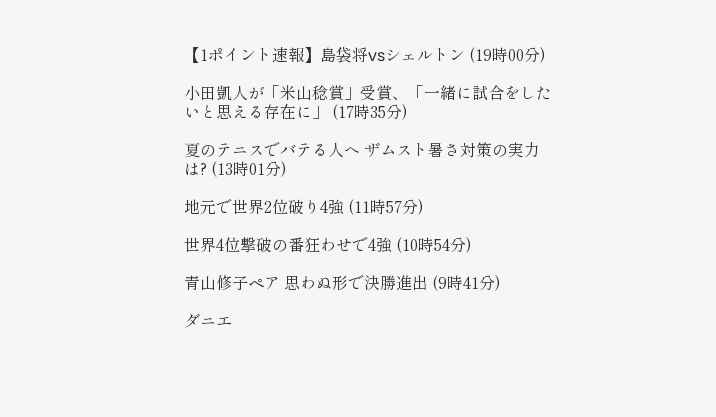【1ポイント速報】島袋将vsシェルトン (19時00分)

小田凱人が「米山稔賞」受賞、「一緒に試合をしたいと思える存在に」 (17時35分)

夏のテニスでバテる人へ ザムスト暑さ対策の実力は? (13時01分)

地元で世界2位破り4強 (11時57分)

世界4位撃破の番狂わせで4強 (10時54分)

青山修子ペア 思わぬ形で決勝進出 (9時41分)

ダニエ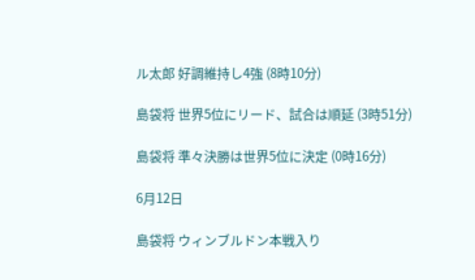ル太郎 好調維持し4強 (8時10分)

島袋将 世界5位にリード、試合は順延 (3時51分)

島袋将 準々決勝は世界5位に決定 (0時16分)

6月12日

島袋将 ウィンブルドン本戦入り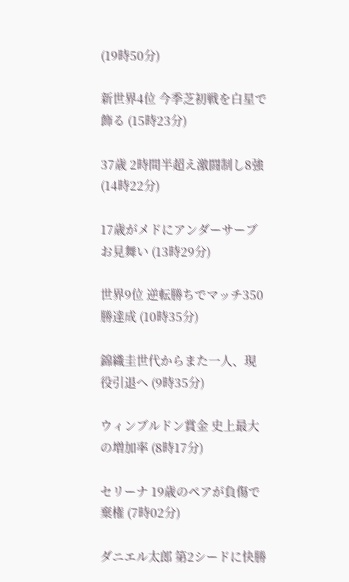(19時50分)

新世界4位 今季芝初戦を白星で飾る (15時23分)

37歳 2時間半超え激闘制し8強 (14時22分)

17歳がメドにアンダーサーブお見舞い (13時29分)

世界9位 逆転勝ちでマッチ350勝達成 (10時35分)

錦織圭世代からまた一人、現役引退へ (9時35分)

ウィンブルドン賞金 史上最大の増加率 (8時17分)

セリーナ 19歳のペアが負傷で棄権 (7時02分)

ダニエル太郎 第2シードに快勝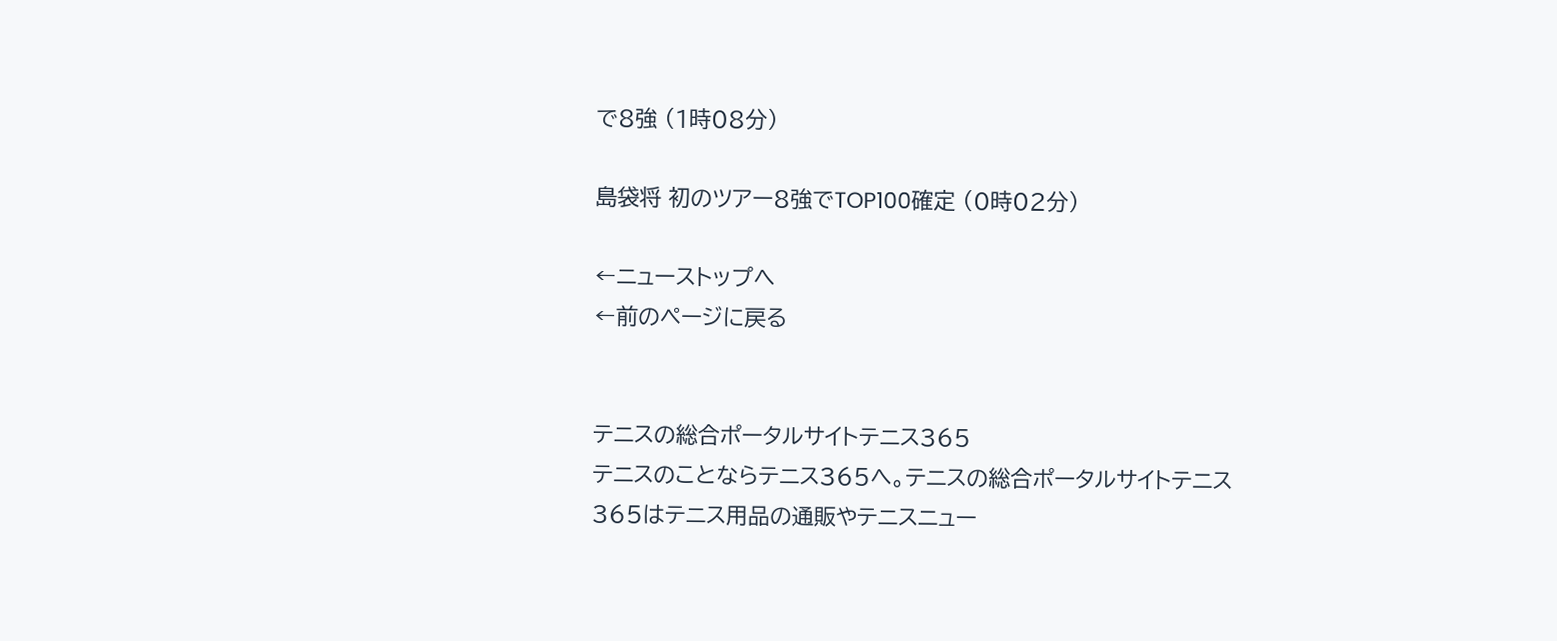で8強 (1時08分)

島袋将 初のツアー8強でTOP100確定 (0時02分)

←ニューストップへ
←前のページに戻る


テニスの総合ポータルサイトテニス365
テニスのことならテニス365へ。テニスの総合ポータルサイトテニス365はテニス用品の通販やテニスニュー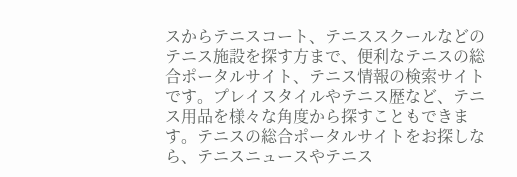スからテニスコート、テニススクールなどのテニス施設を探す方まで、便利なテニスの総合ポータルサイト、テニス情報の検索サイトです。プレイスタイルやテニス歴など、テニス用品を様々な角度から探すこともできます。テニスの総合ポータルサイトをお探しなら、テニスニュースやテニス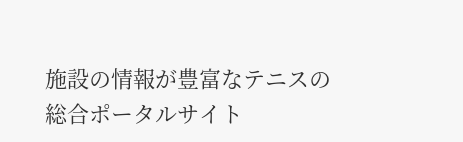施設の情報が豊富なテニスの総合ポータルサイト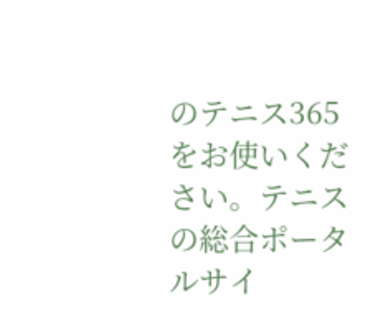のテニス365をお使いください。テニスの総合ポータルサイ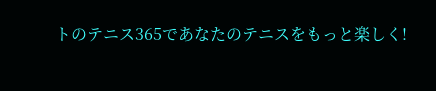トのテニス365であなたのテニスをもっと楽しく!